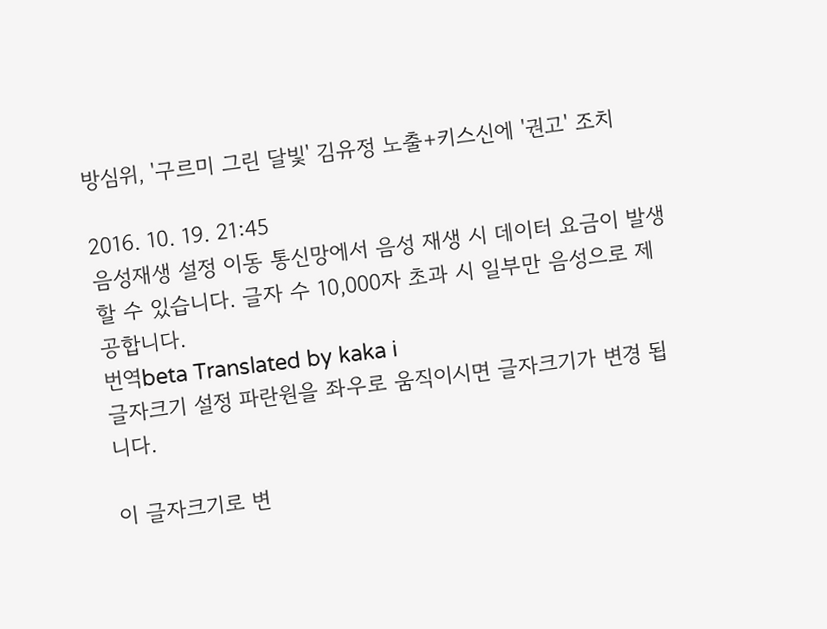방심위, '구르미 그린 달빛' 김유정 노출+키스신에 '권고' 조치

2016. 10. 19. 21:45
음성재생 설정 이동 통신망에서 음성 재생 시 데이터 요금이 발생할 수 있습니다. 글자 수 10,000자 초과 시 일부만 음성으로 제공합니다.
번역beta Translated by kaka i
글자크기 설정 파란원을 좌우로 움직이시면 글자크기가 변경 됩니다.

이 글자크기로 변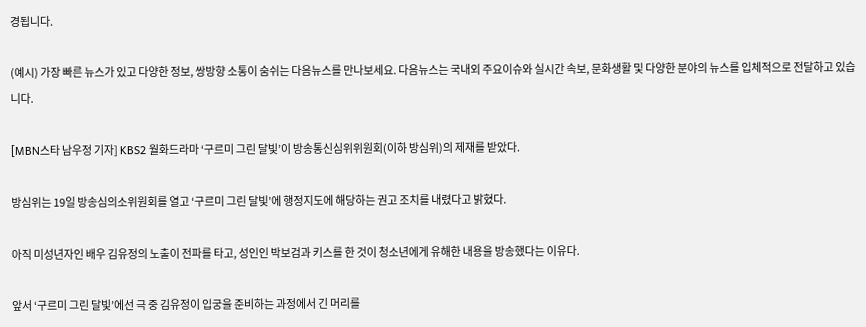경됩니다.

(예시) 가장 빠른 뉴스가 있고 다양한 정보, 쌍방향 소통이 숨쉬는 다음뉴스를 만나보세요. 다음뉴스는 국내외 주요이슈와 실시간 속보, 문화생활 및 다양한 분야의 뉴스를 입체적으로 전달하고 있습니다.

[MBN스타 남우정 기자] KBS2 월화드라마 ‘구르미 그린 달빛’이 방송통신심위위원회(이하 방심위)의 제재를 받았다.

방심위는 19일 방송심의소위원회를 열고 ‘구르미 그린 달빛’에 행정지도에 해당하는 권고 조치를 내렸다고 밝혔다.

아직 미성년자인 배우 김유정의 노출이 전파를 타고, 성인인 박보검과 키스를 한 것이 청소년에게 유해한 내용을 방송했다는 이유다.

앞서 ‘구르미 그린 달빛’에선 극 중 김유정이 입궁을 준비하는 과정에서 긴 머리를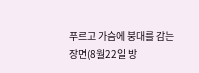푸르고 가슴에 붕대를 감는 장면(8월22일 방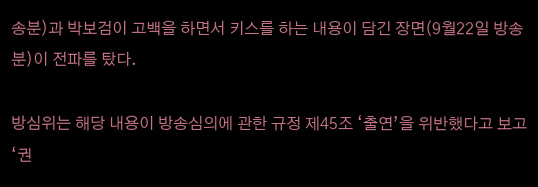송분)과 박보검이 고백을 하면서 키스를 하는 내용이 담긴 장면(9월22일 방송분)이 전파를 탔다.

방심위는 해당 내용이 방송심의에 관한 규정 제45조 ‘출연’을 위반했다고 보고 ‘권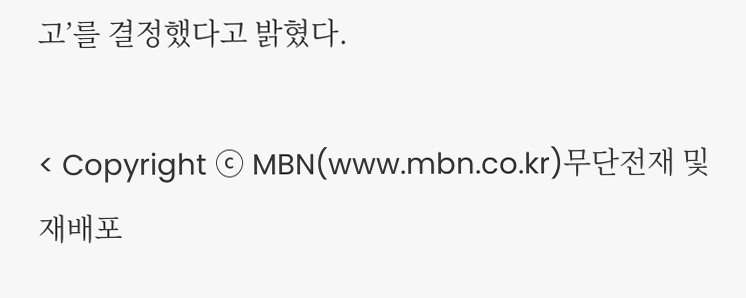고’를 결정했다고 밝혔다.

< Copyright ⓒ MBN(www.mbn.co.kr)무단전재 및 재배포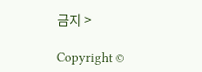금지 >

Copyright ©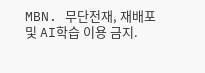MBN. 무단전재, 재배포 및 AI학습 이용 금지.